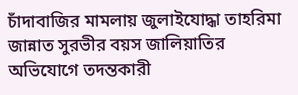চাঁদাবাজির মামলায় জুলাইযোদ্ধা তাহরিমা জান্নাত সুরভীর বয়স জালিয়াতির অভিযোগে তদন্তকারী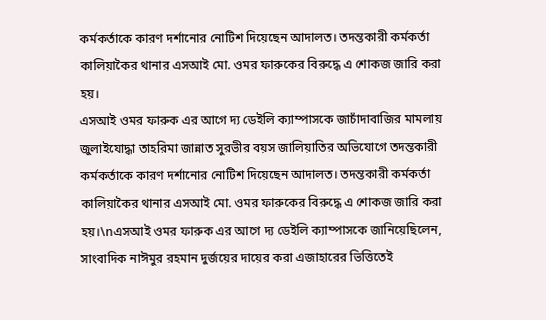কর্মকর্তাকে কারণ দর্শানোর নোটিশ দিয়েছেন আদালত। তদন্তকারী কর্মকর্তা কালিয়াকৈর থানার এসআই মো. ওমর ফারুকের বিরুদ্ধে এ শোকজ জারি করা হয়।
এসআই ওমর ফারুক এর আগে দ্য ডেইলি ক্যাম্পাসকে জাচাঁদাবাজির মামলায় জুলাইযোদ্ধা তাহরিমা জান্নাত সুরভীর বয়স জালিয়াতির অভিযোগে তদন্তকারী কর্মকর্তাকে কারণ দর্শানোর নোটিশ দিয়েছেন আদালত। তদন্তকারী কর্মকর্তা কালিয়াকৈর থানার এসআই মো. ওমর ফারুকের বিরুদ্ধে এ শোকজ জারি করা হয়।\nএসআই ওমর ফারুক এর আগে দ্য ডেইলি ক্যাম্পাসকে জানিয়েছিলেন, সাংবাদিক নাঈমুর রহমান দুর্জয়ের দায়ের করা এজাহারের ভিত্তিতেই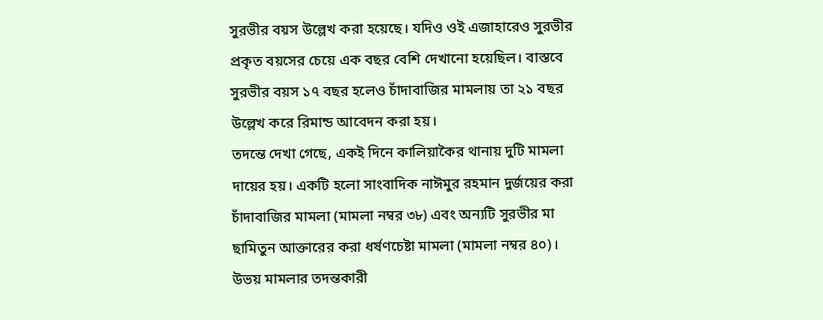সুরভীর বয়স উল্লেখ করা হয়েছে। যদিও ওই এজাহারেও সুরভীর প্রকৃত বয়সের চেয়ে এক বছর বেশি দেখানো হয়েছিল। বাস্তবে সুরভীর বয়স ১৭ বছর হলেও চাঁদাবাজির মামলায় তা ২১ বছর উল্লেখ করে রিমান্ড আবেদন করা হয়।
তদন্তে দেখা গেছে, একই দিনে কালিয়াকৈর থানায় দুটি মামলা দায়ের হয়। একটি হলো সাংবাদিক নাঈমুর রহমান দুর্জয়ের করা চাঁদাবাজির মামলা (মামলা নম্বর ৩৮) এবং অন্যটি সুরভীর মা ছামিতুন আক্তারের করা ধর্ষণচেষ্টা মামলা (মামলা নম্বর ৪০)। উভয় মামলার তদন্তকারী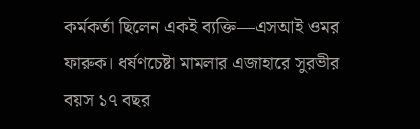কর্মকর্তা ছিলেন একই ব্যক্তি—এসআই ওমর ফারুক। ধর্ষণচেষ্টা মামলার এজাহারে সুরভীর বয়স ১৭ বছর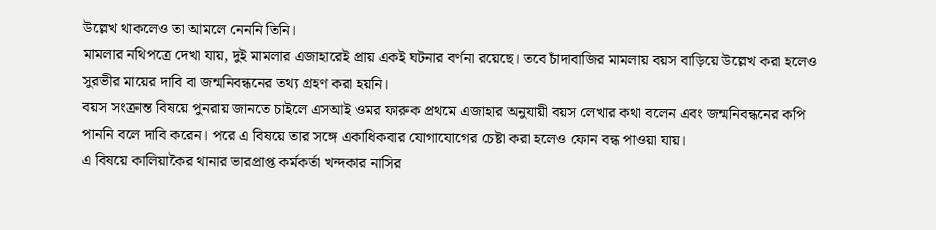উল্লেখ থাকলেও তা আমলে নেননি তিনি।
মামলার নথিপত্রে দেখা যায়, দুই মামলার এজাহারেই প্রায় একই ঘটনার বর্ণনা রয়েছে। তবে চাঁদাবাজির মামলায় বয়স বাড়িয়ে উল্লেখ করা হলেও সুরভীর মায়ের দাবি বা জন্মনিবন্ধনের তথ্য গ্রহণ করা হয়নি।
বয়স সংক্রান্ত বিষয়ে পুনরায় জানতে চাইলে এসআই ওমর ফারুক প্রথমে এজাহার অনুযায়ী বয়স লেখার কথা বলেন এবং জন্মনিবন্ধনের কপি পাননি বলে দাবি করেন। পরে এ বিষয়ে তার সঙ্গে একাধিকবার যোগাযোগের চেষ্টা করা হলেও ফোন বন্ধ পাওয়া যায়।
এ বিষয়ে কালিয়াকৈর থানার ভারপ্রাপ্ত কর্মকর্তা খন্দকার নাসির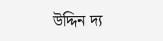উদ্দিন দ্য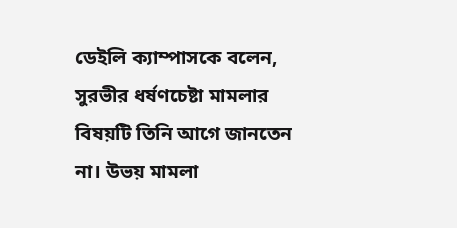ডেইলি ক্যাম্পাসকে বলেন, সুরভীর ধর্ষণচেষ্টা মামলার বিষয়টি তিনি আগে জানতেন না। উভয় মামলা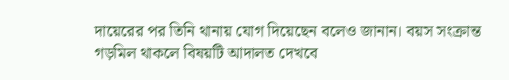দায়েরের পর তিনি থানায় যোগ দিয়েছেন বলেও জানান। বয়স সংক্রান্ত গড়মিল থাকলে বিষয়টি আদালত দেখবে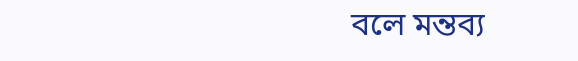বলে মন্তব্য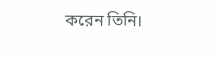করেন তিনি।